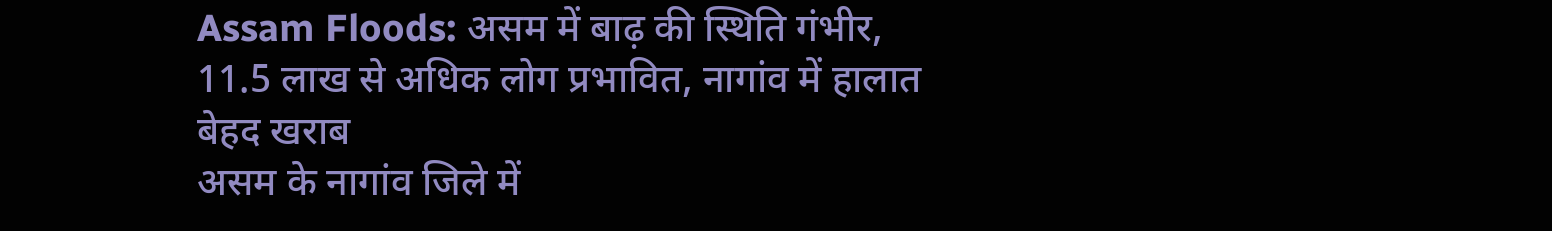Assam Floods: असम में बाढ़ की स्थिति गंभीर, 11.5 लाख से अधिक लोग प्रभावित, नागांव में हालात बेहद खराब
असम के नागांव जिले में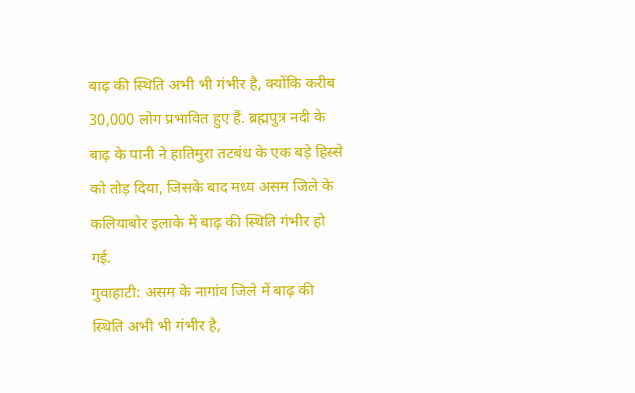बाढ़ की स्थिति अभी भी गंभीर है, क्योंकि करीब 30,000 लोग प्रभावित हुए हैं. ब्रह्मपुत्र नदी के बाढ़ के पानी ने हातिमुरा तटबंध के एक बड़े हिस्से को तोड़ दिया, जिसके बाद मध्य असम जिले के कलियाबोर इलाके में बाढ़ की स्थिति गंभीर हो गई.
गुवाहाटी: असम के नागांव जिले में बाढ़ की स्थिति अभी भी गंभीर है,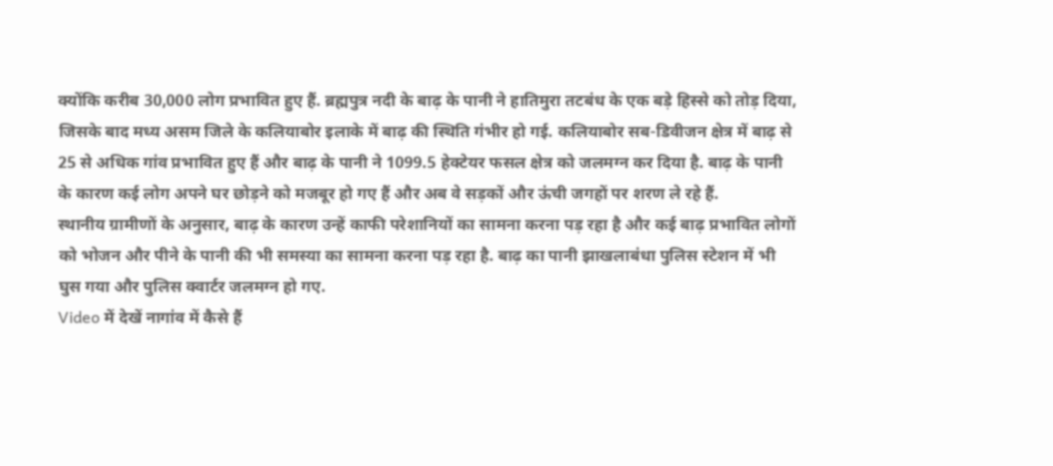क्योंकि करीब 30,000 लोग प्रभावित हुए हैं. ब्रह्मपुत्र नदी के बाढ़ के पानी ने हातिमुरा तटबंध के एक बड़े हिस्से को तोड़ दिया, जिसके बाद मध्य असम जिले के कलियाबोर इलाके में बाढ़ की स्थिति गंभीर हो गई. कलियाबोर सब-डिवीजन क्षेत्र में बाढ़ से 25 से अधिक गांव प्रभावित हुए हैं और बाढ़ के पानी ने 1099.5 हेक्टेयर फसल क्षेत्र को जलमग्न कर दिया है. बाढ़ के पानी के कारण कई लोग अपने घर छोड़ने को मजबूर हो गए हैं और अब वे सड़कों और ऊंची जगहों पर शरण ले रहे हैं.
स्थानीय ग्रामीणों के अनुसार, बाढ़ के कारण उन्हें काफी परेशानियों का सामना करना पड़ रहा है और कई बाढ़ प्रभावित लोगों को भोजन और पीने के पानी की भी समस्या का सामना करना पड़ रहा है. बाढ़ का पानी झाखलाबंधा पुलिस स्टेशन में भी घुस गया और पुलिस क्वार्टर जलमग्न हो गए.
Video में देखें नागांव में कैसे हैं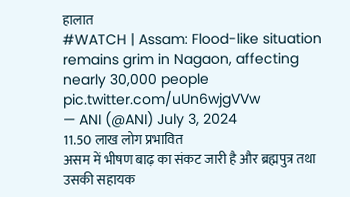हालात
#WATCH | Assam: Flood-like situation remains grim in Nagaon, affecting nearly 30,000 people pic.twitter.com/uUn6wjgVVw
— ANI (@ANI) July 3, 2024
11.50 लाख लोग प्रभावित
असम में भीषण बाढ़ का संकट जारी है और ब्रह्मपुत्र तथा उसकी सहायक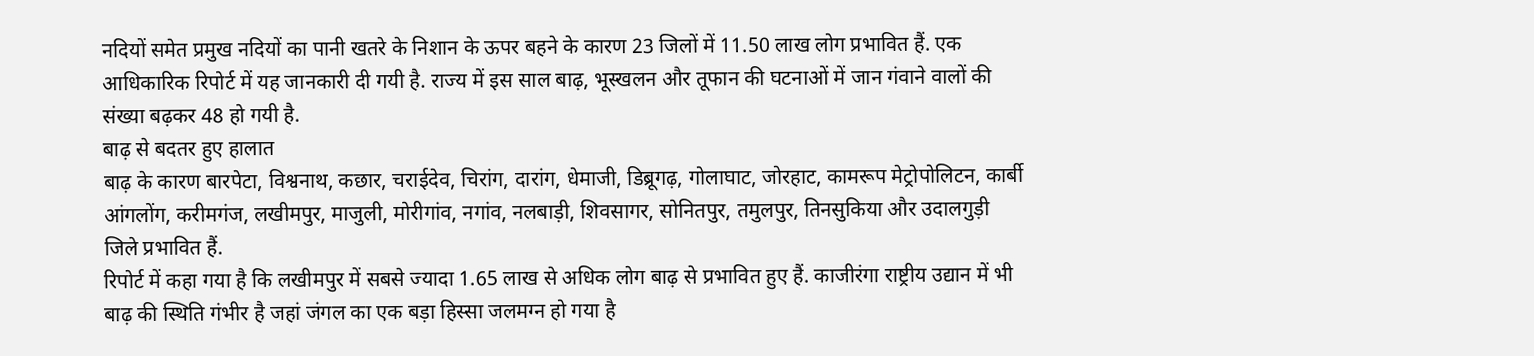नदियों समेत प्रमुख नदियों का पानी खतरे के निशान के ऊपर बहने के कारण 23 जिलों में 11.50 लाख लोग प्रभावित हैं. एक आधिकारिक रिपोर्ट में यह जानकारी दी गयी है. राज्य में इस साल बाढ़, भूस्खलन और तूफान की घटनाओं में जान गंवाने वालों की संख्या बढ़कर 48 हो गयी है.
बाढ़ से बदतर हुए हालात
बाढ़ के कारण बारपेटा, विश्वनाथ, कछार, चराईदेव, चिरांग, दारांग, धेमाजी, डिब्रूगढ़, गोलाघाट, जोरहाट, कामरूप मेट्रोपोलिटन, कार्बी आंगलोंग, करीमगंज, लखीमपुर, माजुली, मोरीगांव, नगांव, नलबाड़ी, शिवसागर, सोनितपुर, तमुलपुर, तिनसुकिया और उदालगुड़ी जिले प्रभावित हैं.
रिपोर्ट में कहा गया है कि लखीमपुर में सबसे ज्यादा 1.65 लाख से अधिक लोग बाढ़ से प्रभावित हुए हैं. काजीरंगा राष्ट्रीय उद्यान में भी बाढ़ की स्थिति गंभीर है जहां जंगल का एक बड़ा हिस्सा जलमग्न हो गया है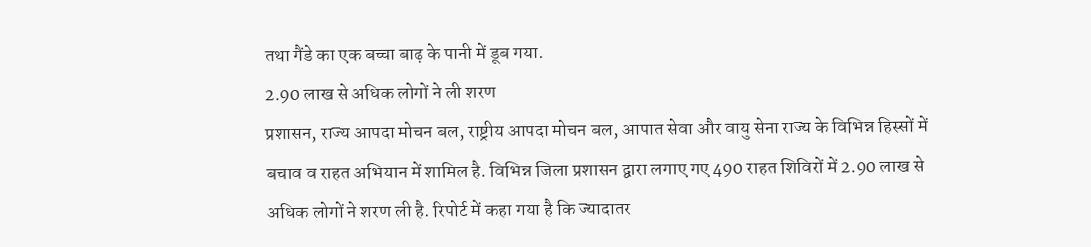तथा गैंडे का एक बच्चा बाढ़ के पानी में डूब गया.
2.90 लाख से अधिक लोगों ने ली शरण
प्रशासन, राज्य आपदा मोचन बल, राष्ट्रीय आपदा मोचन बल, आपात सेवा और वायु सेना राज्य के विभिन्न हिस्सों में बचाव व राहत अभियान में शामिल है. विभिन्न जिला प्रशासन द्वारा लगाए गए 490 राहत शिविरों में 2.90 लाख से अधिक लोगों ने शरण ली है. रिपोर्ट में कहा गया है कि ज्यादातर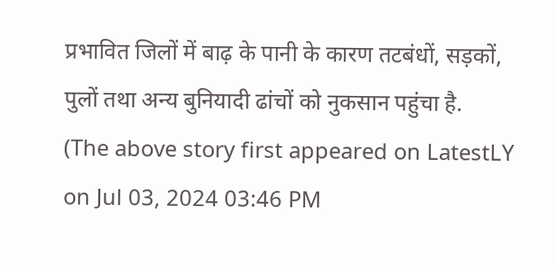प्रभावित जिलों में बाढ़ के पानी के कारण तटबंधों, सड़कों, पुलों तथा अन्य बुनियादी ढांचों को नुकसान पहुंचा है.
(The above story first appeared on LatestLY on Jul 03, 2024 03:46 PM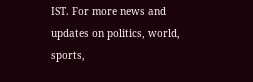IST. For more news and updates on politics, world, sports,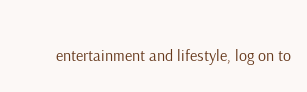entertainment and lifestyle, log on to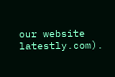our website latestly.com).